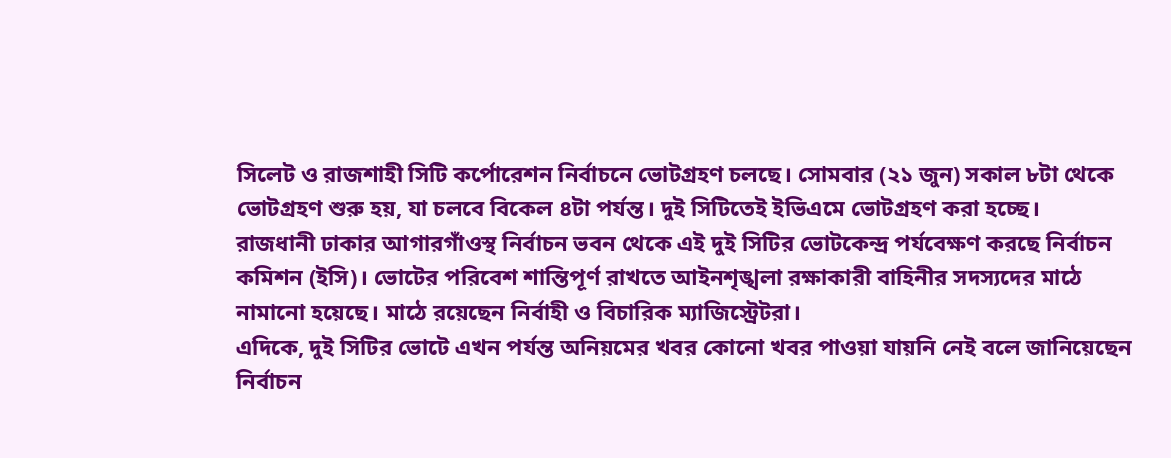সিলেট ও রাজশাহী সিটি কর্পোরেশন নির্বাচনে ভোটগ্রহণ চলছে। সোমবার (২১ জুন) সকাল ৮টা থেকে ভোটগ্রহণ শুরু হয়, যা চলবে বিকেল ৪টা পর্যন্ত। দুই সিটিতেই ইভিএমে ভোটগ্রহণ করা হচ্ছে।
রাজধানী ঢাকার আগারগাঁওস্থ নির্বাচন ভবন থেকে এই দুই সিটির ভোটকেন্দ্র পর্যবেক্ষণ করছে নির্বাচন কমিশন (ইসি)। ভোটের পরিবেশ শান্তিপূর্ণ রাখতে আইনশৃঙ্খলা রক্ষাকারী বাহিনীর সদস্যদের মাঠে নামানো হয়েছে। মাঠে রয়েছেন নির্বাহী ও বিচারিক ম্যাজিস্ট্রেটরা।
এদিকে, দুই সিটির ভোটে এখন পর্যন্ত অনিয়মের খবর কোনো খবর পাওয়া যায়নি নেই বলে জানিয়েছেন নির্বাচন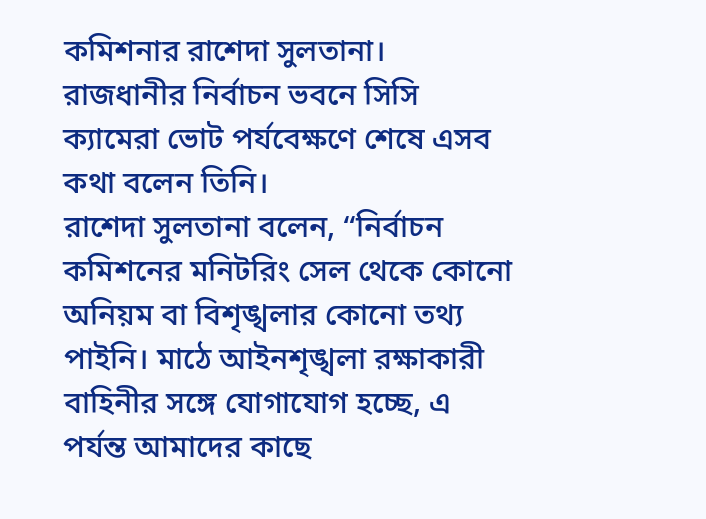কমিশনার রাশেদা সুলতানা। রাজধানীর নির্বাচন ভবনে সিসি ক্যামেরা ভোট পর্যবেক্ষণে শেষে এসব কথা বলেন তিনি।
রাশেদা সুলতানা বলেন, “নির্বাচন কমিশনের মনিটরিং সেল থেকে কোনো অনিয়ম বা বিশৃঙ্খলার কোনো তথ্য পাইনি। মাঠে আইনশৃঙ্খলা রক্ষাকারী বাহিনীর সঙ্গে যোগাযোগ হচ্ছে, এ পর্যন্ত আমাদের কাছে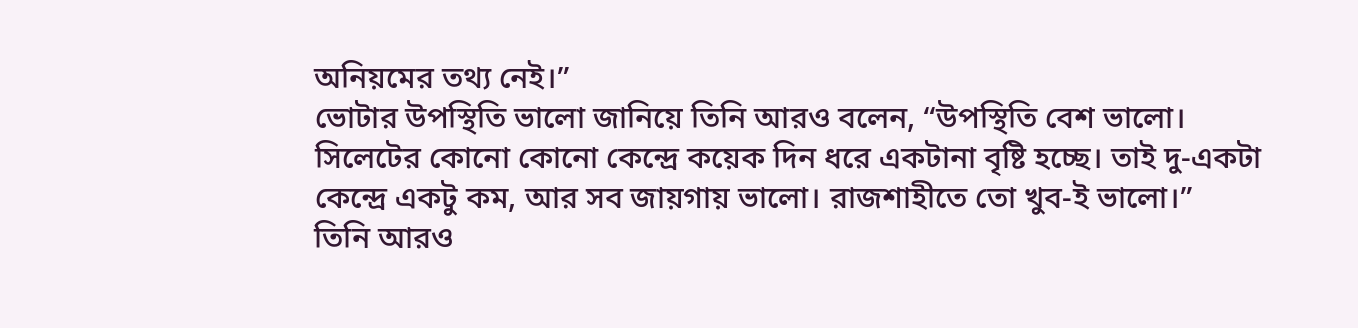অনিয়মের তথ্য নেই।”
ভোটার উপস্থিতি ভালো জানিয়ে তিনি আরও বলেন, “উপস্থিতি বেশ ভালো। সিলেটের কোনো কোনো কেন্দ্রে কয়েক দিন ধরে একটানা বৃষ্টি হচ্ছে। তাই দু-একটা কেন্দ্রে একটু কম, আর সব জায়গায় ভালো। রাজশাহীতে তো খুব-ই ভালো।”
তিনি আরও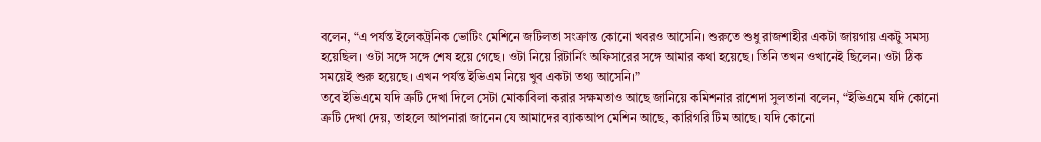বলেন, “এ পর্যন্ত ইলেকট্রনিক ভোটিং মেশিনে জটিলতা সংক্রান্ত কোনো খবরও আসেনি। শুরুতে শুধু রাজশাহীর একটা জায়গায় একটু সমস্য হয়েছিল। ওটা সঙ্গে সঙ্গে শেষ হয়ে গেছে। ওটা নিয়ে রিটার্নিং অফিসারের সঙ্গে আমার কথা হয়েছে। তিনি তখন ওখানেই ছিলেন। ওটা ঠিক সময়েই শুরু হয়েছে। এখন পর্যন্ত ইভিএম নিয়ে খুব একটা তথ্য আসেনি।”
তবে ইভিএমে যদি ত্রুটি দেখা দিলে সেটা মোকাবিলা করার সক্ষমতাও আছে জানিয়ে কমিশনার রাশেদা সুলতানা বলেন, “ইভিএমে যদি কোনো ত্রুটি দেখা দেয়, তাহলে আপনারা জানেন যে আমাদের ব্যাকআপ মেশিন আছে, কারিগরি টিম আছে। যদি কোনো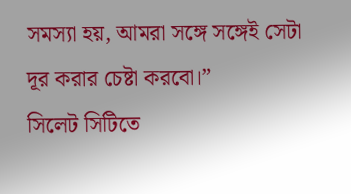সমস্যা হয়, আমরা সঙ্গে সঙ্গেই সেটা দূর করার চেষ্টা করবো।”
সিলেট সিটিতে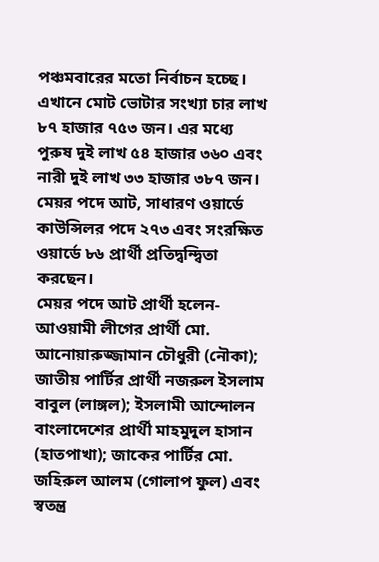পঞ্চমবারের মতো নির্বাচন হচ্ছে। এখানে মোট ভোটার সংখ্যা চার লাখ ৮৭ হাজার ৭৫৩ জন। এর মধ্যে পুরুষ দুই লাখ ৫৪ হাজার ৩৬০ এবং নারী দুই লাখ ৩৩ হাজার ৩৮৭ জন। মেয়র পদে আট, সাধারণ ওয়ার্ডে কাউন্সিলর পদে ২৭৩ এবং সংরক্ষিত ওয়ার্ডে ৮৬ প্রার্থী প্রতিদ্বন্দ্বিতা করছেন।
মেয়র পদে আট প্রার্থী হলেন- আওয়ামী লীগের প্রার্থী মো. আনোয়ারুজ্জামান চৌধুরী (নৌকা); জাতীয় পার্টির প্রার্থী নজরুল ইসলাম বাবুল (লাঙ্গল); ইসলামী আন্দোলন বাংলাদেশের প্রার্থী মাহমুদুল হাসান (হাতপাখা); জাকের পার্টির মো. জহিরুল আলম (গোলাপ ফুল) এবং স্বতন্ত্র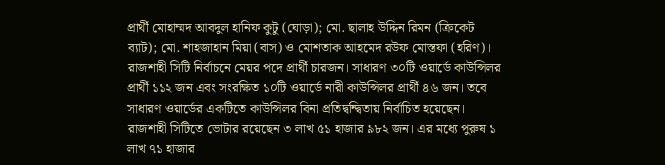প্রার্থী মোহাম্মদ আবদুল হানিফ কুটু (ঘোড়া); মো. ছালাহ উদ্দিন রিমন (ক্রিকেট ব্যাট); মো. শাহজাহান মিয়া (বাস) ও মোশতাক আহমেদ রউফ মোস্তফা (হরিণ)।
রাজশাহী সিটি নির্বাচনে মেয়র পদে প্রার্থী চারজন। সাধারণ ৩০টি ওয়ার্ডে কাউন্সিলর প্রার্থী ১১২ জন এবং সংরক্ষিত ১০টি ওয়ার্ডে নারী কাউন্সিলর প্রার্থী ৪৬ জন। তবে সাধারণ ওয়ার্ডের একটিতে কাউন্সিলর বিনা প্রতিদ্বন্দ্বিতায় নির্বাচিত হয়েছেন।
রাজশাহী সিটিতে ভোটার রয়েছেন ৩ লাখ ৫১ হাজার ৯৮২ জন। এর মধ্যে পুরুষ ১ লাখ ৭১ হাজার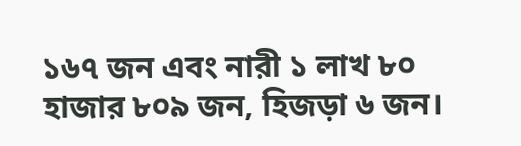১৬৭ জন এবং নারী ১ লাখ ৮০ হাজার ৮০৯ জন, হিজড়া ৬ জন।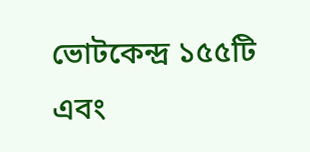ভোটকেন্দ্র ১৫৫টি এবং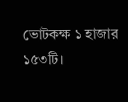ভোটকক্ষ ১ হাজার ১৫৩টি।